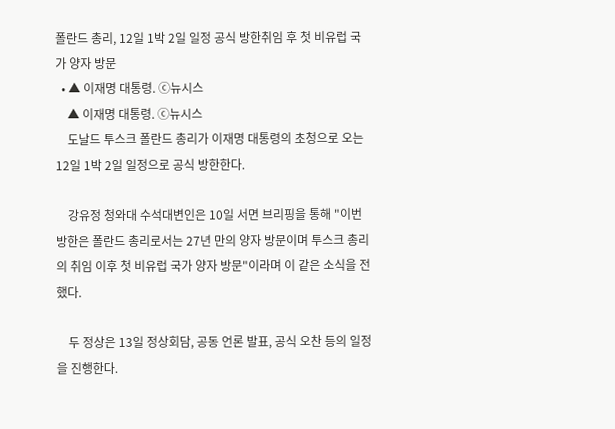폴란드 총리, 12일 1박 2일 일정 공식 방한취임 후 첫 비유럽 국가 양자 방문
  • ▲ 이재명 대통령. ⓒ뉴시스
    ▲ 이재명 대통령. ⓒ뉴시스
    도날드 투스크 폴란드 총리가 이재명 대통령의 초청으로 오는 12일 1박 2일 일정으로 공식 방한한다.

    강유정 청와대 수석대변인은 10일 서면 브리핑을 통해 "이번 방한은 폴란드 총리로서는 27년 만의 양자 방문이며 투스크 총리의 취임 이후 첫 비유럽 국가 양자 방문"이라며 이 같은 소식을 전했다.

    두 정상은 13일 정상회담, 공동 언론 발표, 공식 오찬 등의 일정을 진행한다.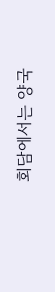회담에서는 양국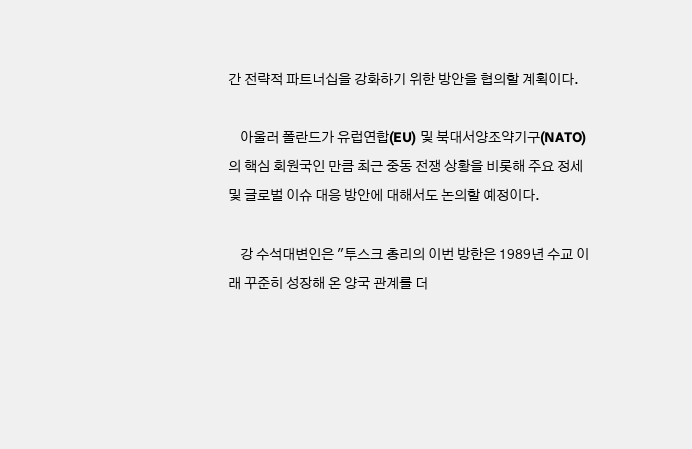간 전략적 파트너십을 강화하기 위한 방안을 협의할 계획이다.

    아울러 폴란드가 유럽연합(EU) 및 북대서양조약기구(NATO)의 핵심 회원국인 만큼 최근 중동 전쟁 상황을 비롯해 주요 정세 및 글로벌 이슈 대응 방안에 대해서도 논의할 예정이다.

    강 수석대변인은 "투스크 총리의 이번 방한은 1989년 수교 이래 꾸준히 성장해 온 양국 관계를 더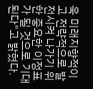욱 미래지향적이고 전략적으로 발전시켜 나가기 위한 중요한 이정표가 될 것으로 기대된다"고 밝혔다.